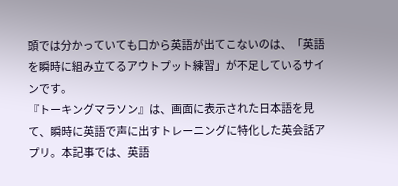頭では分かっていても口から英語が出てこないのは、「英語を瞬時に組み立てるアウトプット練習」が不足しているサインです。
『トーキングマラソン』は、画面に表示された日本語を見て、瞬時に英語で声に出すトレーニングに特化した英会話アプリ。本記事では、英語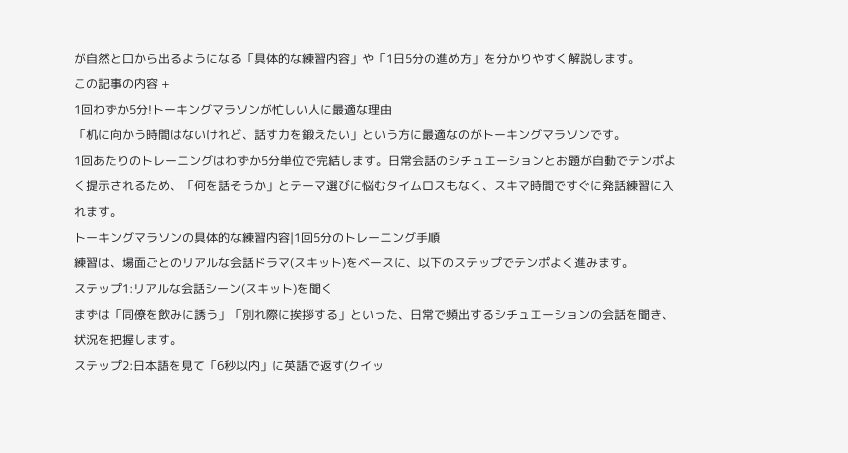が自然と口から出るようになる「具体的な練習内容」や「1日5分の進め方」を分かりやすく解説します。
この記事の内容 +
1回わずか5分!トーキングマラソンが忙しい人に最適な理由
「机に向かう時間はないけれど、話す力を鍛えたい」という方に最適なのがトーキングマラソンです。
1回あたりのトレーニングはわずか5分単位で完結します。日常会話のシチュエーションとお題が自動でテンポよく提示されるため、「何を話そうか」とテーマ選びに悩むタイムロスもなく、スキマ時間ですぐに発話練習に入れます。
トーキングマラソンの具体的な練習内容|1回5分のトレーニング手順
練習は、場面ごとのリアルな会話ドラマ(スキット)をベースに、以下のステップでテンポよく進みます。
ステップ1:リアルな会話シーン(スキット)を聞く
まずは「同僚を飲みに誘う」「別れ際に挨拶する」といった、日常で頻出するシチュエーションの会話を聞き、状況を把握します。
ステップ2:日本語を見て「6秒以内」に英語で返す(クイッ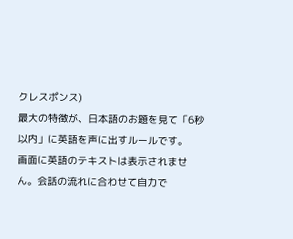クレスポンス)
最大の特徴が、日本語のお題を見て「6秒以内」に英語を声に出すルールです。
画面に英語のテキストは表示されません。会話の流れに合わせて自力で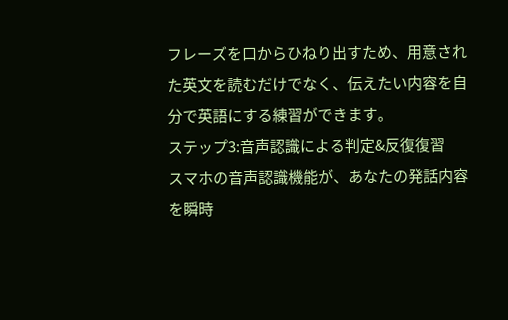フレーズを口からひねり出すため、用意された英文を読むだけでなく、伝えたい内容を自分で英語にする練習ができます。
ステップ3:音声認識による判定&反復復習
スマホの音声認識機能が、あなたの発話内容を瞬時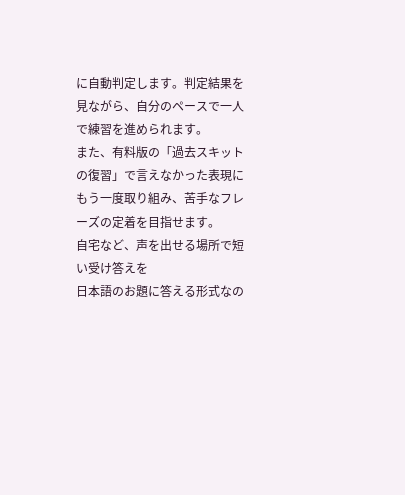に自動判定します。判定結果を見ながら、自分のペースで一人で練習を進められます。
また、有料版の「過去スキットの復習」で言えなかった表現にもう一度取り組み、苦手なフレーズの定着を目指せます。
自宅など、声を出せる場所で短い受け答えを
日本語のお題に答える形式なの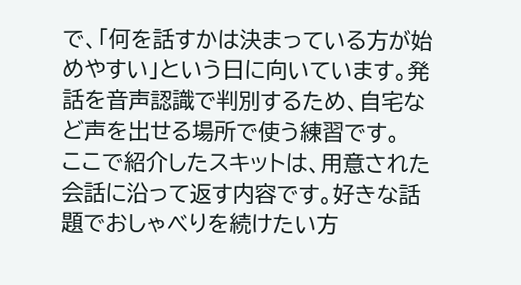で、「何を話すかは決まっている方が始めやすい」という日に向いています。発話を音声認識で判別するため、自宅など声を出せる場所で使う練習です。
ここで紹介したスキットは、用意された会話に沿って返す内容です。好きな話題でおしゃべりを続けたい方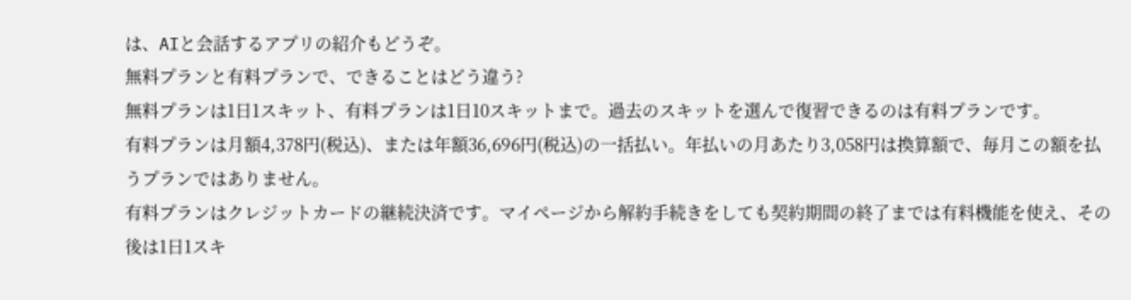は、AIと会話するアプリの紹介もどうぞ。
無料プランと有料プランで、できることはどう違う?
無料プランは1日1スキット、有料プランは1日10スキットまで。過去のスキットを選んで復習できるのは有料プランです。
有料プランは月額4,378円(税込)、または年額36,696円(税込)の一括払い。年払いの月あたり3,058円は換算額で、毎月この額を払うプランではありません。
有料プランはクレジットカードの継続決済です。マイページから解約手続きをしても契約期間の終了までは有料機能を使え、その後は1日1スキ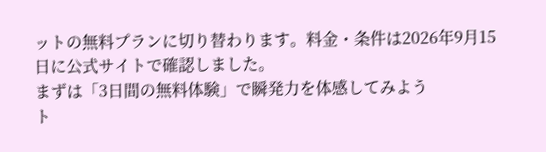ットの無料プランに切り替わります。料金・条件は2026年9月15日に公式サイトで確認しました。
まずは「3日間の無料体験」で瞬発力を体感してみよう
ト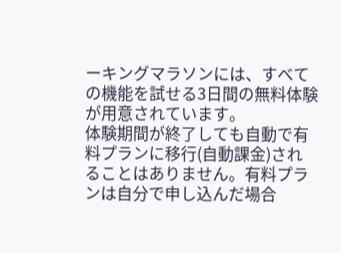ーキングマラソンには、すべての機能を試せる3日間の無料体験が用意されています。
体験期間が終了しても自動で有料プランに移行(自動課金)されることはありません。有料プランは自分で申し込んだ場合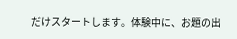だけスタートします。体験中に、お題の出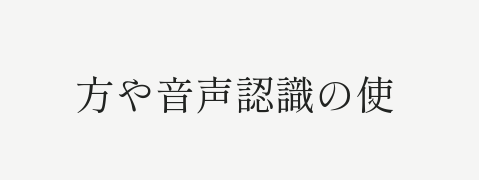方や音声認識の使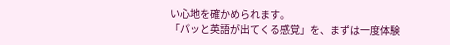い心地を確かめられます。
「パッと英語が出てくる感覚」を、まずは一度体験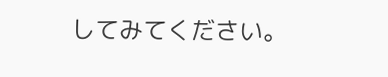してみてください。